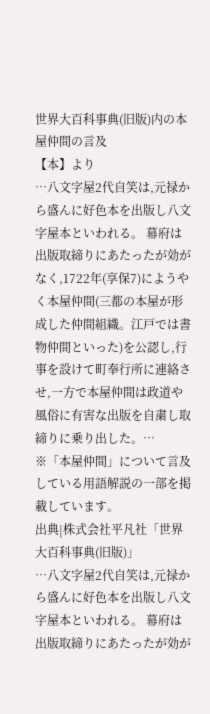世界大百科事典(旧版)内の本屋仲間の言及
【本】より
…八文字屋2代自笑は,元禄から盛んに好色本を出版し八文字屋本といわれる。 幕府は出版取締りにあたったが効がなく,1722年(享保7)にようやく本屋仲間(三都の本屋が形成した仲間組織。江戸では書物仲間といった)を公認し,行事を設けて町奉行所に連絡させ,一方で本屋仲間は政道や風俗に有害な出版を自粛し取締りに乗り出した。…
※「本屋仲間」について言及している用語解説の一部を掲載しています。
出典|株式会社平凡社「世界大百科事典(旧版)」
…八文字屋2代自笑は,元禄から盛んに好色本を出版し八文字屋本といわれる。 幕府は出版取締りにあたったが効が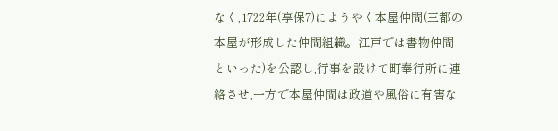なく,1722年(享保7)にようやく本屋仲間(三都の本屋が形成した仲間組織。江戸では書物仲間といった)を公認し,行事を設けて町奉行所に連絡させ,一方で本屋仲間は政道や風俗に有害な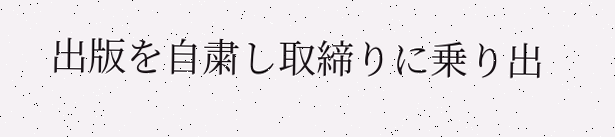出版を自粛し取締りに乗り出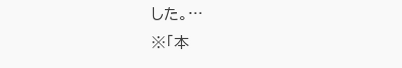した。…
※「本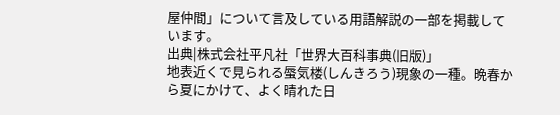屋仲間」について言及している用語解説の一部を掲載しています。
出典|株式会社平凡社「世界大百科事典(旧版)」
地表近くで見られる蜃気楼(しんきろう)現象の一種。晩春から夏にかけて、よく晴れた日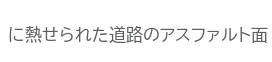に熱せられた道路のアスファルト面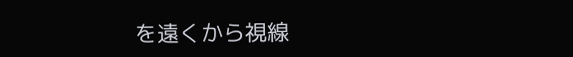を遠くから視線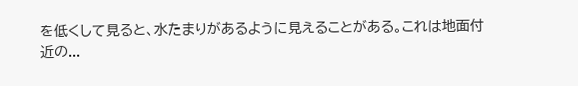を低くして見ると、水たまりがあるように見えることがある。これは地面付近の...